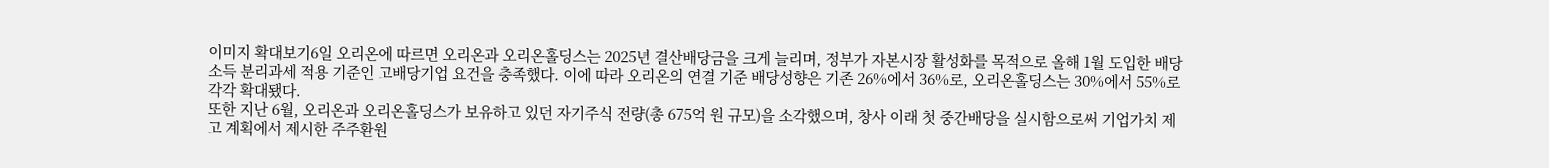이미지 확대보기6일 오리온에 따르면 오리온과 오리온홀딩스는 2025년 결산배당금을 크게 늘리며, 정부가 자본시장 활성화를 목적으로 올해 1월 도입한 배당소득 분리과세 적용 기준인 고배당기업 요건을 충족했다. 이에 따라 오리온의 연결 기준 배당성향은 기존 26%에서 36%로, 오리온홀딩스는 30%에서 55%로 각각 확대됐다.
또한 지난 6월, 오리온과 오리온홀딩스가 보유하고 있던 자기주식 전량(총 675억 원 규모)을 소각했으며, 창사 이래 첫 중간배당을 실시함으로써 기업가치 제고 계획에서 제시한 주주환원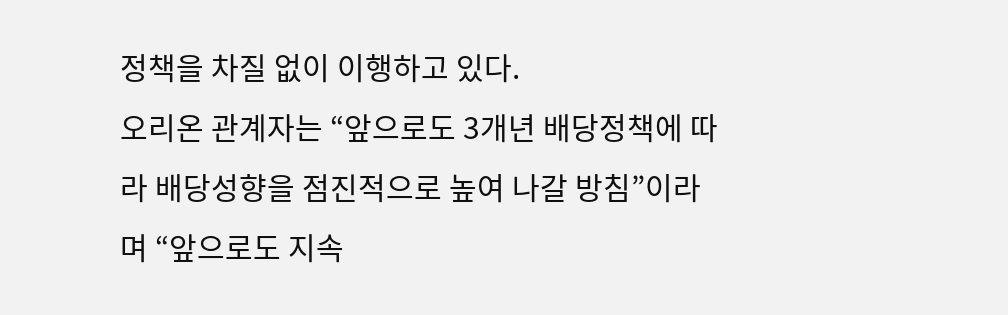정책을 차질 없이 이행하고 있다.
오리온 관계자는 “앞으로도 3개년 배당정책에 따라 배당성향을 점진적으로 높여 나갈 방침”이라며 “앞으로도 지속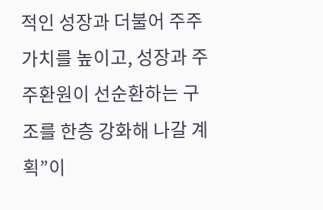적인 성장과 더불어 주주가치를 높이고, 성장과 주주환원이 선순환하는 구조를 한층 강화해 나갈 계획”이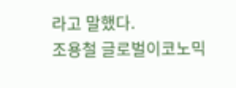라고 말했다.
조용철 글로벌이코노믹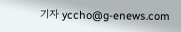기자 yccho@g-enews.com